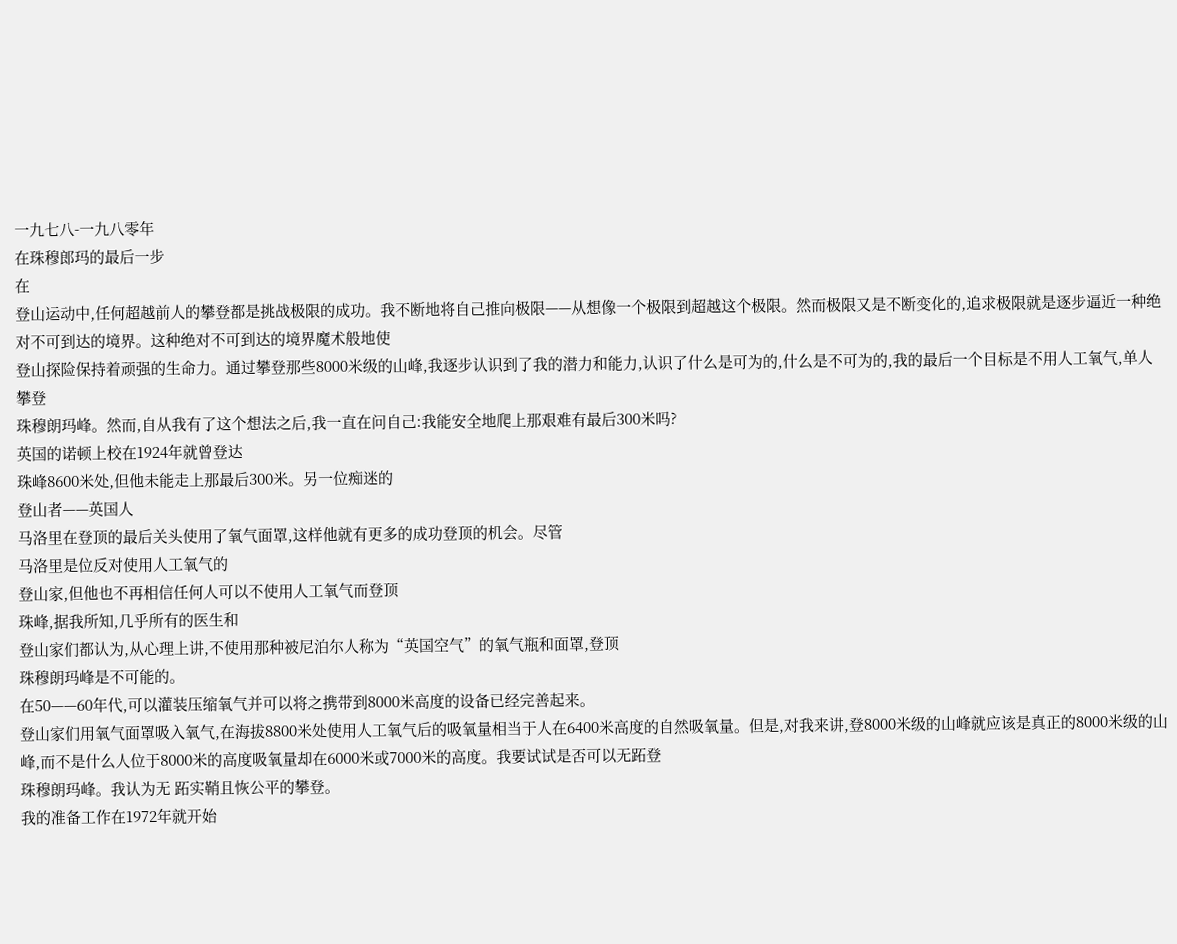一九七八-一九八零年
在珠穆郎玛的最后一步
在
登山运动中,任何超越前人的攀登都是挑战极限的成功。我不断地将自己推向极限——从想像一个极限到超越这个极限。然而极限又是不断变化的,追求极限就是逐步逼近一种绝对不可到达的境界。这种绝对不可到达的境界魔术般地使
登山探险保持着顽强的生命力。通过攀登那些8000米级的山峰,我逐步认识到了我的潜力和能力,认识了什么是可为的,什么是不可为的,我的最后一个目标是不用人工氧气,单人攀登
珠穆朗玛峰。然而,自从我有了这个想法之后,我一直在问自己:我能安全地爬上那艰难有最后300米吗?
英国的诺顿上校在1924年就曾登达
珠峰8600米处,但他未能走上那最后300米。另一位痴迷的
登山者——英国人
马洛里在登顶的最后关头使用了氧气面罩,这样他就有更多的成功登顶的机会。尽管
马洛里是位反对使用人工氧气的
登山家,但他也不再相信任何人可以不使用人工氧气而登顶
珠峰,据我所知,几乎所有的医生和
登山家们都认为,从心理上讲,不使用那种被尼泊尔人称为“英国空气”的氧气瓶和面罩,登顶
珠穆朗玛峰是不可能的。
在50——60年代,可以灌装压缩氧气并可以将之携带到8000米高度的设备已经完善起来。
登山家们用氧气面罩吸入氧气,在海拔8800米处使用人工氧气后的吸氧量相当于人在6400米高度的自然吸氧量。但是,对我来讲,登8000米级的山峰就应该是真正的8000米级的山峰,而不是什么人位于8000米的高度吸氧量却在6000米或7000米的高度。我要试试是否可以无跖登
珠穆朗玛峰。我认为无 跖实鞘且恢公平的攀登。
我的准备工作在1972年就开始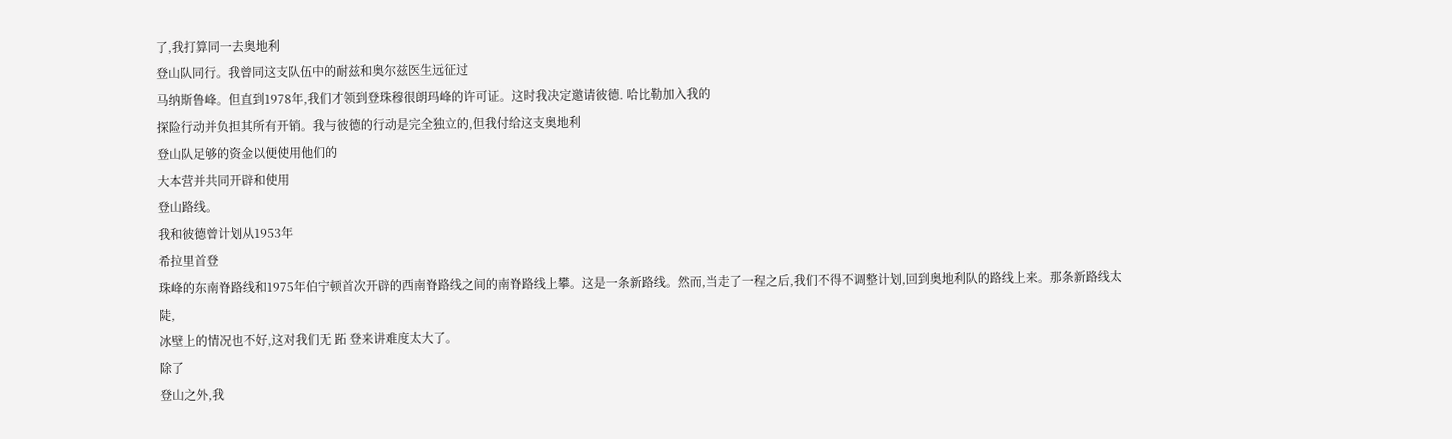了,我打算同一去奥地利
登山队同行。我曾同这支队伍中的耐兹和奥尔兹医生远征过
马纳斯鲁峰。但直到1978年,我们才领到登珠穆很朗玛峰的许可证。这时我决定邀请彼德. 哈比勒加入我的
探险行动并负担其所有开销。我与彼德的行动是完全独立的,但我付给这支奥地利
登山队足够的资金以便使用他们的
大本营并共同开辟和使用
登山路线。
我和彼德曾计划从1953年
希拉里首登
珠峰的东南脊路线和1975年伯宁顿首次开辟的西南脊路线之间的南脊路线上攀。这是一条新路线。然而,当走了一程之后,我们不得不调整计划,回到奥地利队的路线上来。那条新路线太陡,
冰壁上的情况也不好,这对我们无 跖 登来讲难度太大了。
除了
登山之外,我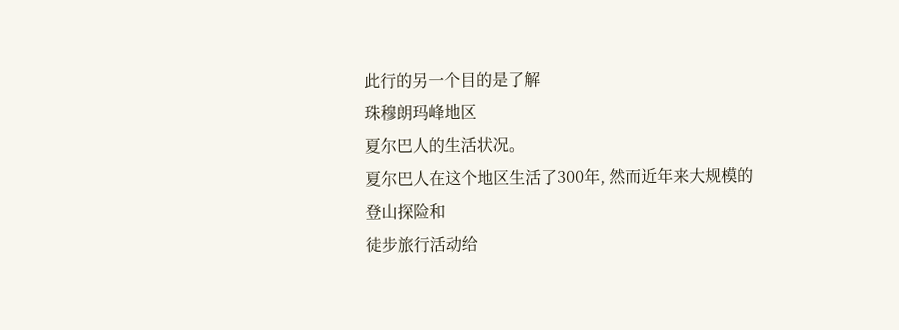此行的另一个目的是了解
珠穆朗玛峰地区
夏尔巴人的生活状况。
夏尔巴人在这个地区生活了300年, 然而近年来大规模的
登山探险和
徒步旅行活动给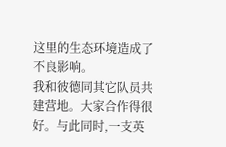这里的生态环境造成了不良影响。
我和彼德同其它队员共建营地。大家合作得很好。与此同时,一支英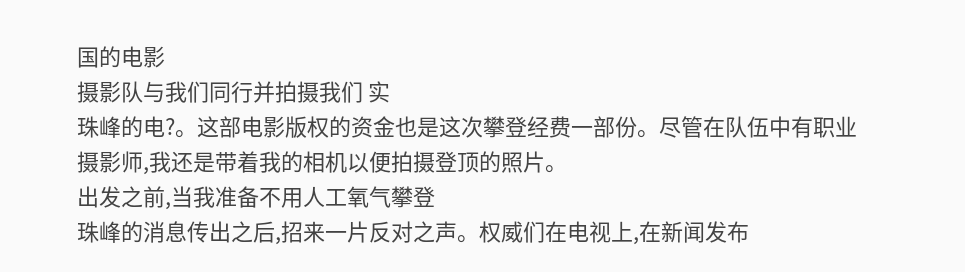国的电影
摄影队与我们同行并拍摄我们 实
珠峰的电?。这部电影版权的资金也是这次攀登经费一部份。尽管在队伍中有职业
摄影师,我还是带着我的相机以便拍摄登顶的照片。
出发之前,当我准备不用人工氧气攀登
珠峰的消息传出之后,招来一片反对之声。权威们在电视上,在新闻发布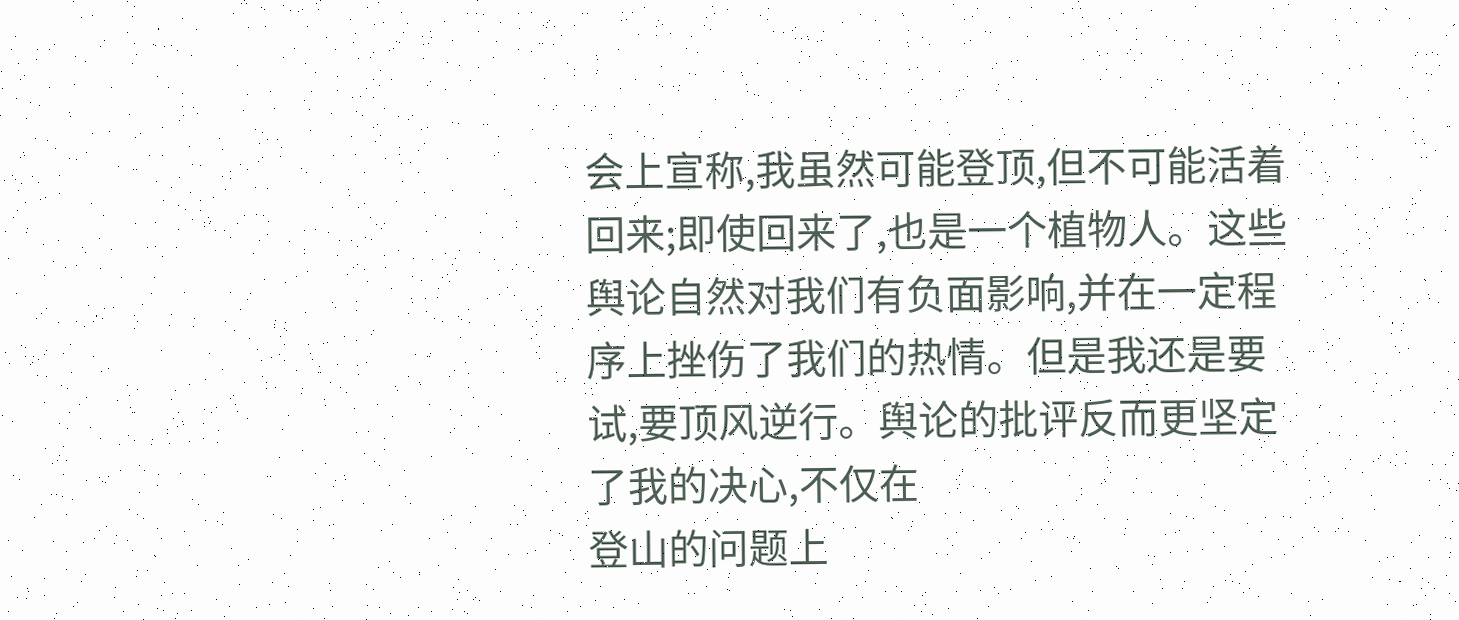会上宣称,我虽然可能登顶,但不可能活着回来;即使回来了,也是一个植物人。这些舆论自然对我们有负面影响,并在一定程序上挫伤了我们的热情。但是我还是要试,要顶风逆行。舆论的批评反而更坚定了我的决心,不仅在
登山的问题上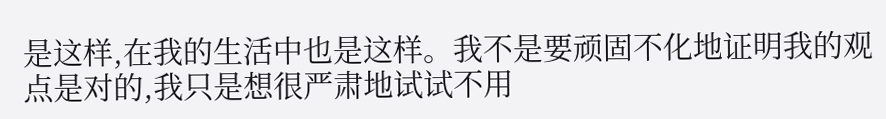是这样,在我的生活中也是这样。我不是要顽固不化地证明我的观点是对的,我只是想很严肃地试试不用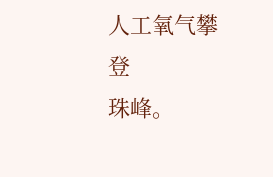人工氧气攀登
珠峰。